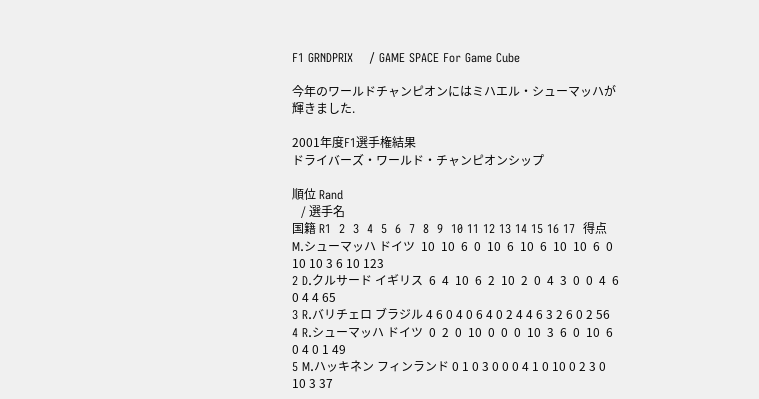F1 GRNDPRIX    / GAME SPACE For Game Cube

今年のワールドチャンピオンにはミハエル・シューマッハが輝きました.

2001年度F1選手権結果
ドライバーズ・ワールド・チャンピオンシップ

順位 Rand
   / 選手名
国籍 R1  2  3  4  5  6  7  8  9  10 11 12 13 14 15 16 17  得点
M.シューマッハ ドイツ  10  10  6  0  10  6  10  6  10  10  6  0 10 10 3 6 10 123
2 D.クルサード イギリス  6  4  10  6  2  10  2  0  4  3  0  0  4  6 0 4 4 65
3 R.バリチェロ ブラジル 4 6 0 4 0 6 4 0 2 4 4 6 3 2 6 0 2 56
4 R.シューマッハ ドイツ  0  2  0  10  0  0  0  10  3  6  0  10  6  0 4 0 1 49
5 M.ハッキネン フィンランド 0 1 0 3 0 0 0 4 1 0 10 0 2 3 0 10 3 37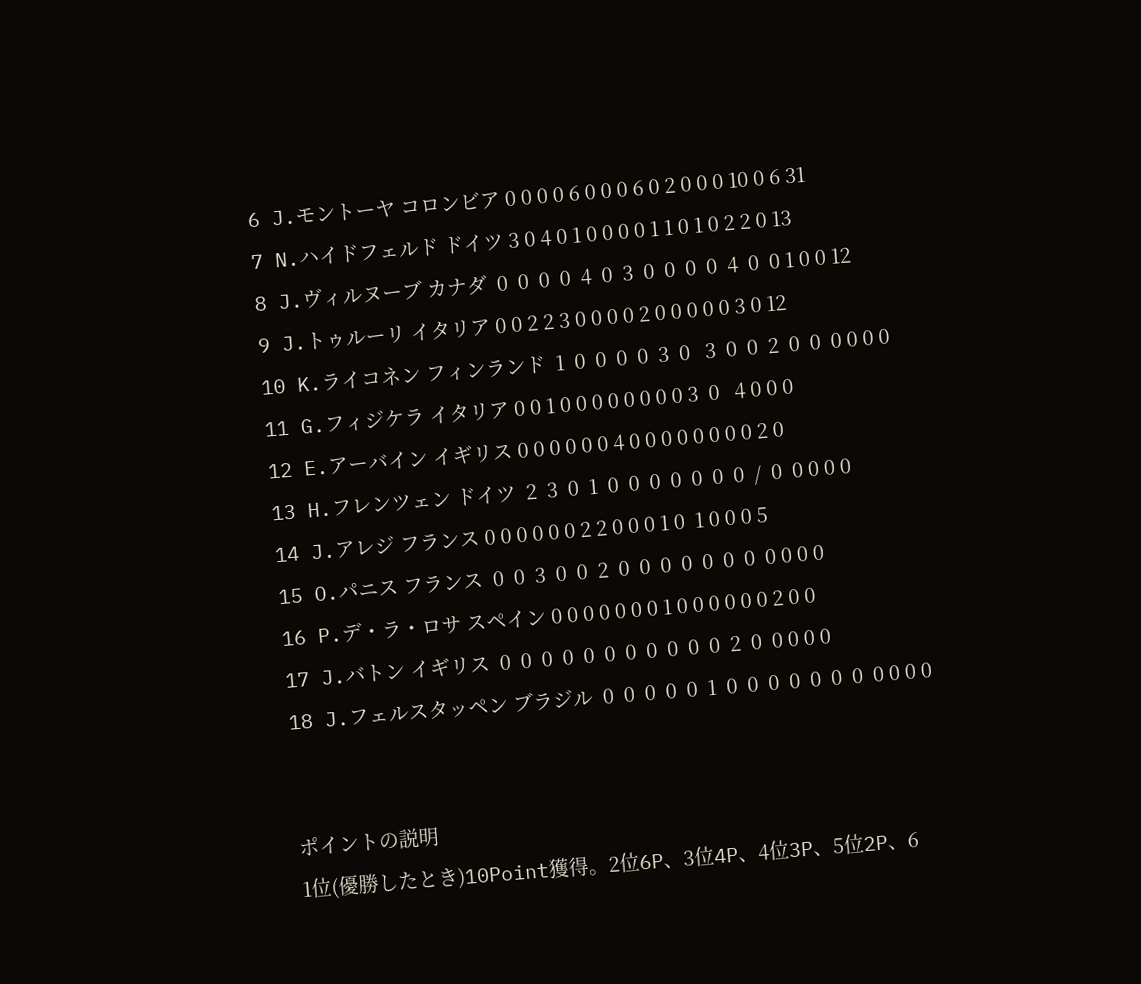6 J.モントーヤ コロンビア 0 0 0 0 6 0 0 0 6 0 2 0 0 0 10 0 6 31
7 N.ハイドフェルド ドイツ 3 0 4 0 1 0 0 0 0 1 1 0 1 0 2 2 0 13
8 J.ヴィルヌーブ カナダ  0  0  0  0  4  0  3  0  0  0  0  4  0  0 1 0 0 12
9 J.トゥルーリ イタリア 0 0 2 2 3 0 0 0 0 2 0 0 0 0 0 3 0 12
10 K.ライコネン フィンランド  1  0  0  0  0  3  0   3  0  0  2  0  0  0 0 0 0
11 G.フィジケラ イタリア 0 0 1 0 0 0 0 0 0 0 0 3  0   4 0 0 0
12 E.アーバイン イギリス 0 0 0 0 0 0 4 0 0 0 0 0 0 0 0 2 0
13 H.フレンツェン ドイツ  2  3  0  1  0  0  0  0  0  0  0  /  0  0 0 0 0
14 J.アレジ フランス 0 0 0 0 0 0 2 2 0 0 0 1 0  1 0 0 0 5
15 O.パニス フランス  0  0  3  0  0  2  0  0  0  0  0  0  0  0 0 0 0
16 P.デ・ラ・ロサ スペイン 0 0 0 0 0 0 0 1 0 0 0 0 0 0 2 0 0
17 J.バトン イギリス  0  0  0  0  0  0  0  0  0  0  0  2  0  0 0 0 0
18 J.フェルスタッペン ブラジル  0  0  0  0  0  1  0  0  0  0  0  0  0  0 0 0 0


ポイントの説明
1位(優勝したとき)10Point獲得。2位6P、3位4P、4位3P、5位2P、6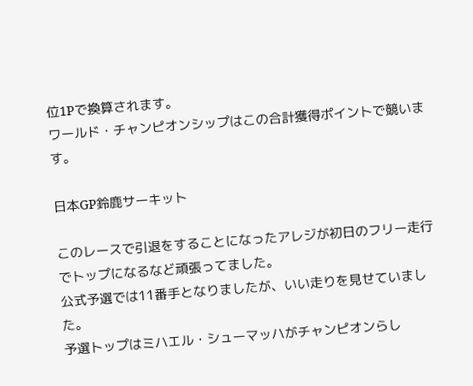位1Pで換算されます。
ワールド・チャンピオンシップはこの合計獲得ポイントで競います。

日本GP鈴鹿サーキット

このレースで引退をすることになったアレジが初日のフリー走行でトップになるなど頑張ってました。
公式予選では11番手となりましたが、いい走りを見せていました。
予選トップはミハエル・シューマッハがチャンピオンらし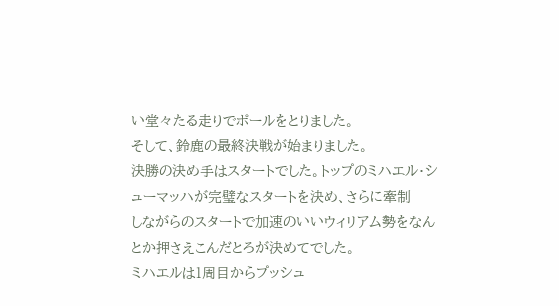い堂々たる走りでポールをとりました。
そして、鈴鹿の最終決戦が始まりました。
決勝の決め手はスタートでした。トップのミハエル・シューマッハが完璧なスタートを決め、さらに牽制
しながらのスタートで加速のいいウィリアム勢をなんとか押さえこんだとろが決めてでした。
ミハエルは1周目からプッシュ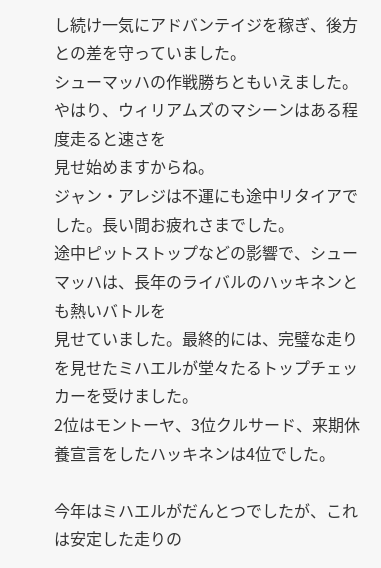し続け一気にアドバンテイジを稼ぎ、後方との差を守っていました。
シューマッハの作戦勝ちともいえました。やはり、ウィリアムズのマシーンはある程度走ると速さを
見せ始めますからね。
ジャン・アレジは不運にも途中リタイアでした。長い間お疲れさまでした。
途中ピットストップなどの影響で、シューマッハは、長年のライバルのハッキネンとも熱いバトルを
見せていました。最終的には、完璧な走りを見せたミハエルが堂々たるトップチェッカーを受けました。
2位はモントーヤ、3位クルサード、来期休養宣言をしたハッキネンは4位でした。

今年はミハエルがだんとつでしたが、これは安定した走りの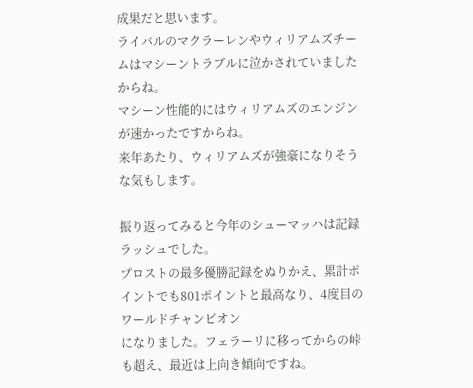成果だと思います。
ライバルのマクラーレンやウィリアムズチームはマシーントラブルに泣かされていましたからね。
マシーン性能的にはウィリアムズのエンジンが速かったですからね。
来年あたり、ウィリアムズが強豪になりそうな気もします。

振り返ってみると今年のシューマッハは記録ラッシュでした。
プロストの最多優勝記録をぬりかえ、累計ポイントでも801ポイントと最高なり、4度目のワールドチャンピオン
になりました。フェラーリに移ってからの峠も超え、最近は上向き傾向ですね。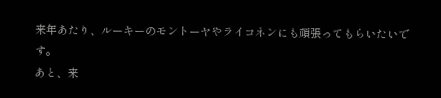来年あたり、ルーキーのモントーヤやライコネンにも頑張ってもらいたいです。
あと、来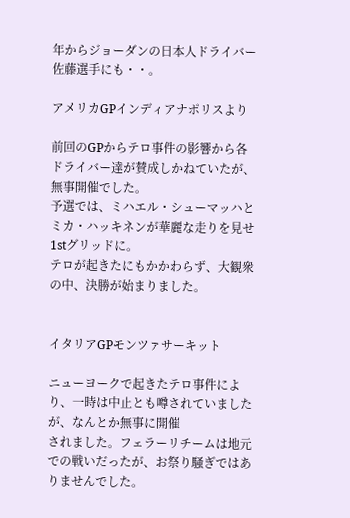年からジョーダンの日本人ドライバー佐藤選手にも・・。

アメリカGPインディアナポリスより

前回のGPからテロ事件の影響から各ドライバー達が賛成しかねていたが、無事開催でした。
予選では、ミハエル・シューマッハとミカ・ハッキネンが華麗な走りを見せ1stグリッドに。
テロが起きたにもかかわらず、大観衆の中、決勝が始まりました。


イタリアGPモンツァサーキット

ニューヨークで起きたテロ事件により、一時は中止とも噂されていましたが、なんとか無事に開催
されました。フェラーリチームは地元での戦いだったが、お祭り騒ぎではありませんでした。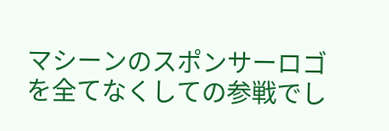マシーンのスポンサーロゴを全てなくしての参戦でし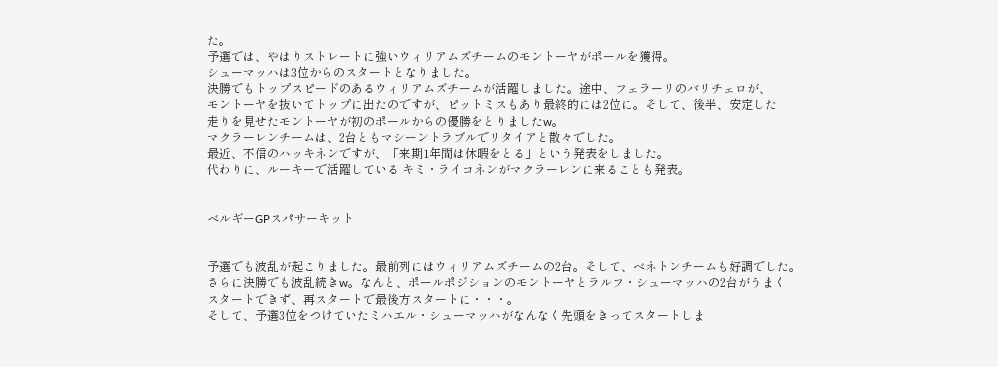た。
予選では、やはりストレートに強いウィリアムズチームのモントーヤがポールを獲得。
シューマッハは3位からのスタートとなりました。
決勝でもトップスピードのあるウィリアムズチームが活躍しました。途中、フェラーリのバリチェロが、
モントーヤを抜いてトップに出たのですが、ピットミスもあり最終的には2位に。そして、後半、安定した
走りを見せたモントーヤが初のポールからの優勝をとりましたw。
マクラーレンチームは、2台ともマシーントラブルでリタイアと散々でした。
最近、不信のハッキネンですが、「来期1年間は休暇をとる」という発表をしました。
代わりに、ルーキーで活躍している キミ・ライコネンがマクラーレンに来ることも発表。


べルギーGPスパサーキット


予選でも波乱が起こりました。最前列にはウィリアムズチームの2台。そして、ベネトンチームも好調でした。
さらに決勝でも波乱続きw。なんと、ポールポジションのモントーヤとラルフ・シューマッハの2台がうまく
スタートできず、再スタートで最後方スタートに・・・。
そして、予選3位をつけていたミハエル・シューマッハがなんなく先頭をきってスタートしま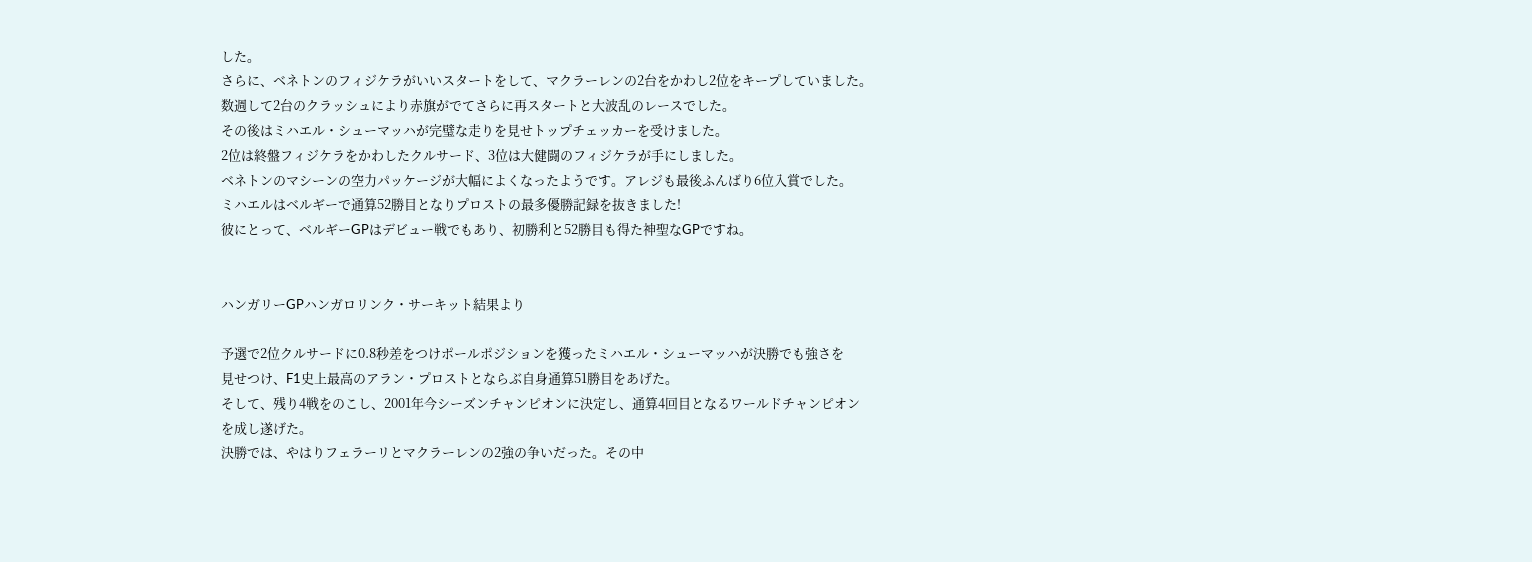した。
さらに、ベネトンのフィジケラがいいスタートをして、マクラーレンの2台をかわし2位をキープしていました。
数週して2台のクラッシュにより赤旗がでてさらに再スタートと大波乱のレースでした。
その後はミハエル・シューマッハが完璧な走りを見せトップチェッカーを受けました。
2位は終盤フィジケラをかわしたクルサード、3位は大健闘のフィジケラが手にしました。
ベネトンのマシーンの空力パッケージが大幅によくなったようです。アレジも最後ふんばり6位入賞でした。
ミハエルはベルギーで通算52勝目となりプロストの最多優勝記録を抜きました!
彼にとって、ベルギーGPはデビュー戦でもあり、初勝利と52勝目も得た神聖なGPですね。


ハンガリーGPハンガロリンク・サーキット結果より

予選で2位クルサードに0.8秒差をつけポールポジションを獲ったミハエル・シューマッハが決勝でも強さを
見せつけ、F1史上最高のアラン・プロストとならぶ自身通算51勝目をあげた。
そして、残り4戦をのこし、2001年今シーズンチャンピオンに決定し、通算4回目となるワールドチャンピオン
を成し遂げた。
決勝では、やはりフェラーリとマクラーレンの2強の争いだった。その中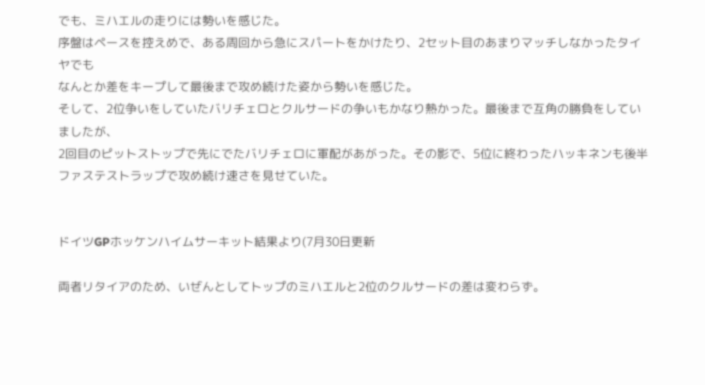でも、ミハエルの走りには勢いを感じた。
序盤はペースを控えめで、ある周回から急にスパートをかけたり、2セット目のあまりマッチしなかったタイヤでも
なんとか差をキープして最後まで攻め続けた姿から勢いを感じた。
そして、2位争いをしていたバリチェロとクルサードの争いもかなり熱かった。最後まで互角の勝負をしていましたが、
2回目のピットストップで先にでたバリチェロに軍配があがった。その影で、5位に終わったハッキネンも後半
ファステストラップで攻め続け速さを見せていた。


ドイツGPホッケンハイムサーキット結果より(7月30日更新

両者リタイアのため、いぜんとしてトップのミハエルと2位のクルサードの差は変わらず。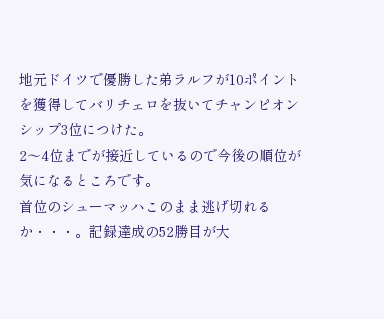地元ドイツで優勝した弟ラルフが10ポイントを獲得してバリチェロを抜いてチャンピオンシップ3位につけた。
2〜4位までが接近しているので今後の順位が気になるところです。
首位のシューマッハこのまま逃げ切れるか・・・。記録達成の52勝目が大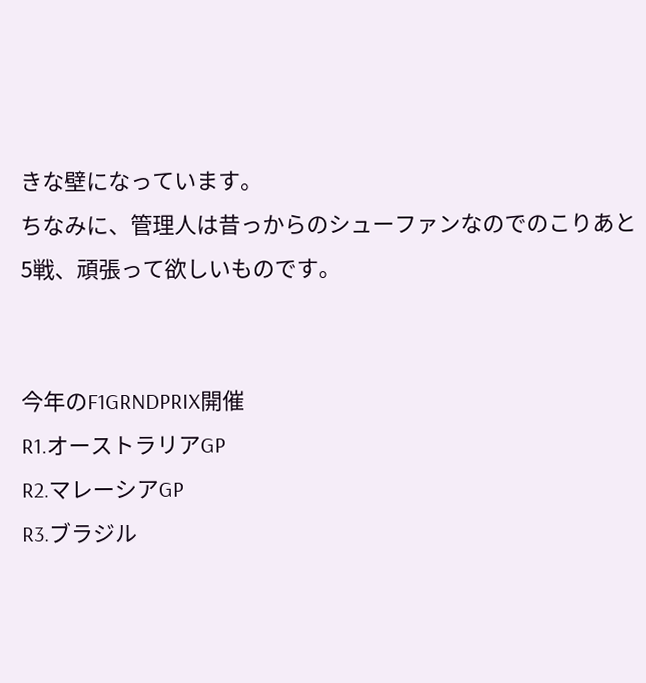きな壁になっています。
ちなみに、管理人は昔っからのシューファンなのでのこりあと5戦、頑張って欲しいものです。


今年のF1GRNDPRIX開催
R1.オーストラリアGP
R2.マレーシアGP
R3.ブラジル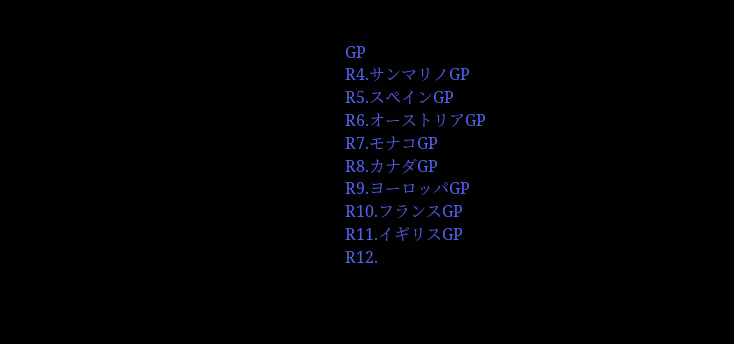GP
R4.サンマリノGP
R5.スペインGP
R6.オーストリアGP
R7.モナコGP
R8.カナダGP
R9.ヨーロッパGP
R10.フランスGP
R11.イギリスGP
R12.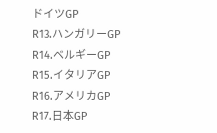ドイツGP
R13.ハンガリーGP
R14.ベルギーGP
R15.イタリアGP
R16.アメリカGP
R17.日本GP